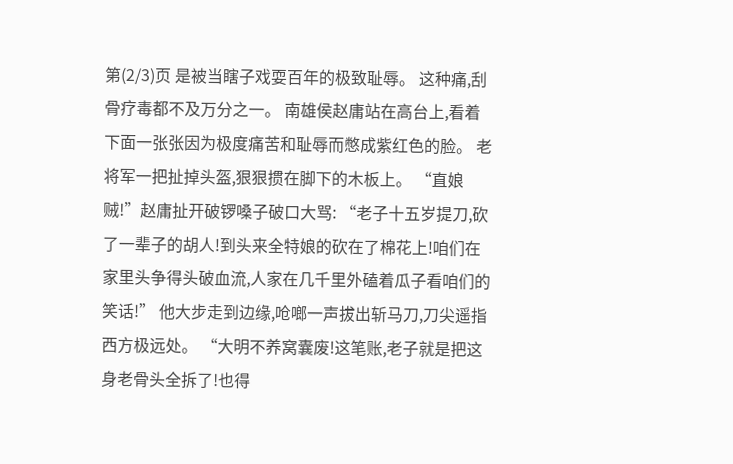第(2/3)页 是被当瞎子戏耍百年的极致耻辱。 这种痛,刮骨疗毒都不及万分之一。 南雄侯赵庸站在高台上,看着下面一张张因为极度痛苦和耻辱而憋成紫红色的脸。 老将军一把扯掉头盔,狠狠掼在脚下的木板上。 “直娘贼!”赵庸扯开破锣嗓子破口大骂: “老子十五岁提刀,砍了一辈子的胡人!到头来全特娘的砍在了棉花上!咱们在家里头争得头破血流,人家在几千里外磕着瓜子看咱们的笑话!” 他大步走到边缘,呛啷一声拔出斩马刀,刀尖遥指西方极远处。 “大明不养窝囊废!这笔账,老子就是把这身老骨头全拆了!也得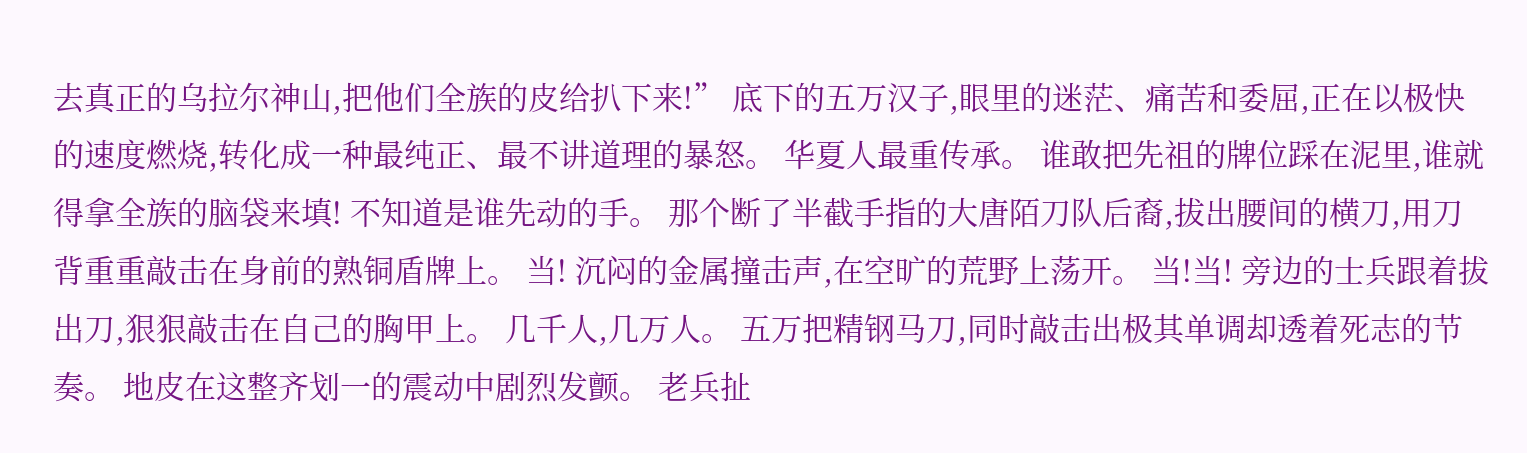去真正的乌拉尔神山,把他们全族的皮给扒下来!” 底下的五万汉子,眼里的迷茫、痛苦和委屈,正在以极快的速度燃烧,转化成一种最纯正、最不讲道理的暴怒。 华夏人最重传承。 谁敢把先祖的牌位踩在泥里,谁就得拿全族的脑袋来填! 不知道是谁先动的手。 那个断了半截手指的大唐陌刀队后裔,拔出腰间的横刀,用刀背重重敲击在身前的熟铜盾牌上。 当! 沉闷的金属撞击声,在空旷的荒野上荡开。 当!当! 旁边的士兵跟着拔出刀,狠狠敲击在自己的胸甲上。 几千人,几万人。 五万把精钢马刀,同时敲击出极其单调却透着死志的节奏。 地皮在这整齐划一的震动中剧烈发颤。 老兵扯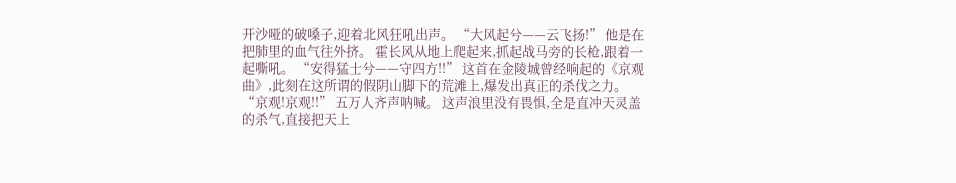开沙哑的破嗓子,迎着北风狂吼出声。 “大风起兮——云飞扬!” 他是在把肺里的血气往外挤。 霍长风从地上爬起来,抓起战马旁的长枪,跟着一起嘶吼。 “安得猛士兮——守四方!!” 这首在金陵城曾经响起的《京观曲》,此刻在这所谓的假阴山脚下的荒滩上,爆发出真正的杀伐之力。 “京观!京观!!” 五万人齐声呐喊。 这声浪里没有畏惧,全是直冲天灵盖的杀气,直接把天上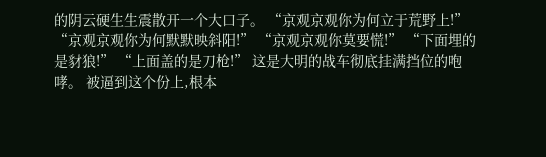的阴云硬生生震散开一个大口子。 “京观京观你为何立于荒野上!” “京观京观你为何默默映斜阳!” “京观京观你莫要慌!” “下面埋的是豺狼!” “上面盖的是刀枪!” 这是大明的战车彻底挂满挡位的咆哮。 被逼到这个份上,根本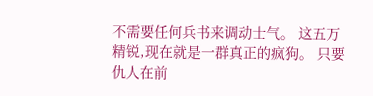不需要任何兵书来调动士气。 这五万精锐,现在就是一群真正的疯狗。 只要仇人在前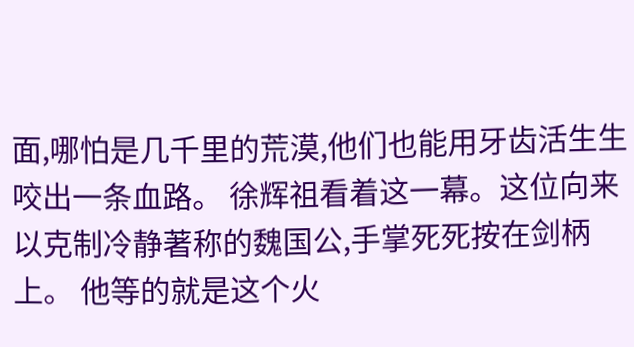面,哪怕是几千里的荒漠,他们也能用牙齿活生生咬出一条血路。 徐辉祖看着这一幕。这位向来以克制冷静著称的魏国公,手掌死死按在剑柄上。 他等的就是这个火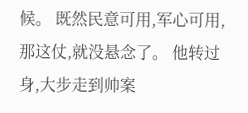候。 既然民意可用,军心可用,那这仗,就没悬念了。 他转过身,大步走到帅案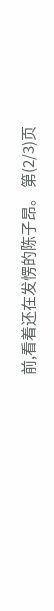前,看着还在发愣的陈子昂。 第(2/3)页